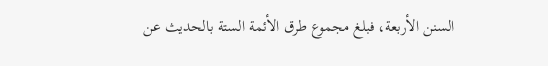السنن الأربعة، فبلغ مجموع طرق الأئمة الستة بالحديث عن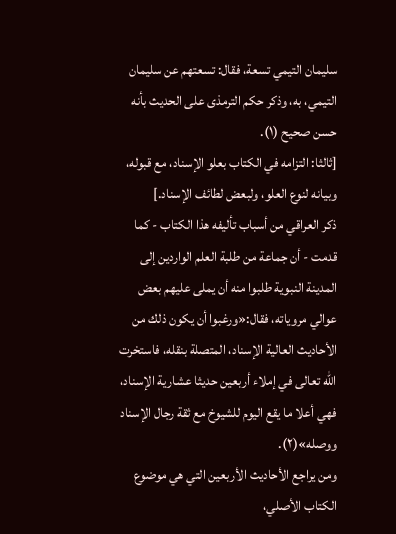سليمان التيمي تسعة، فقال: تسعتهم عن سليمان التيمي، به، وذكر حكم الترمذى على الحديث بأنه حسن صحيح (١).
[ثالثا: التزامه في الكتاب بعلو الإسناد، مع قبوله، وبيانه لنوع العلو، ولبعض لطائف الإسناد.]
ذكر العراقي من أسباب تأليفه هذا الكتاب - كما قدمت - أن جماعة من طلبة العلم الواردين إلى المدينة النبوية طلبوا منه أن يملى عليهم بعض عوالي مروياته، فقال:«ورغبوا أن يكون ذلك من الأحاديث العالية الإسناد، المتصلة بنقله، فاستخرت الله تعالى في إملاء أربعين حديثا عشارية الإسناد، فهي أعلا ما يقع اليوم للشيوخ مع ثقة رجال الإسناد ووصله»(٢).
ومن يراجع الأحاديث الأربعين التي هي موضوع الكتاب الأصلي،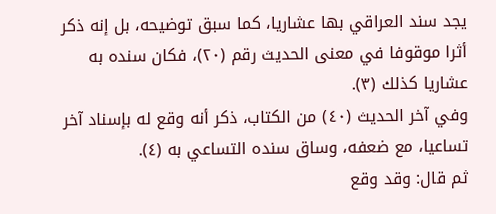يجد سند العراقي بها عشاريا، كما سبق توضيحه، بل إنه ذكر أثرا موقوفا في معنى الحديث رقم (٢٠)، فكان سنده به عشاريا كذلك (٣).
وفي آخر الحديث (٤٠) من الكتاب، ذكر أنه وقع له بإسناد آخر تساعيا، مع ضعفه، وساق سنده التساعي به (٤).
ثم قال: وقد وقع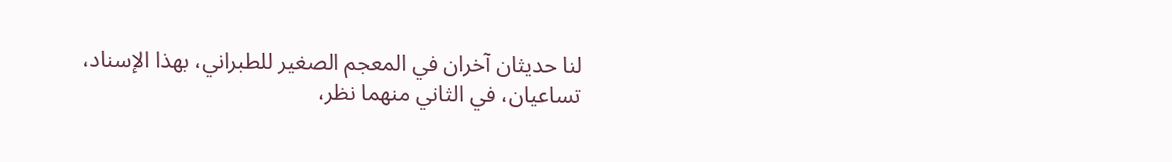لنا حديثان آخران في المعجم الصغير للطبراني، بهذا الإسناد، تساعيان، في الثاني منهما نظر،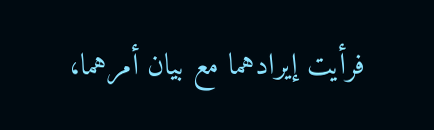فرأيت إيرادهما مع بيان أمرهما،